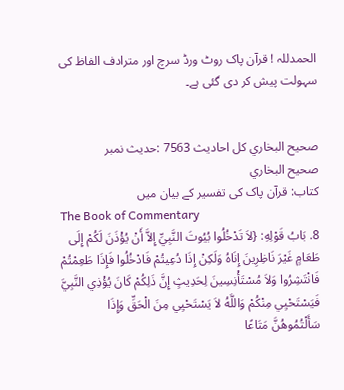الحمدللہ ! قرآن پاک روٹ ورڈ سرچ اور مترادف الفاظ کی سہولت پیش کر دی گئی ہے۔


صحيح البخاري کل احادیث 7563 :حدیث نمبر
صحيح البخاري
کتاب: قرآن پاک کی تفسیر کے بیان میں
The Book of Commentary
8. بَابُ قَوْلِهِ: {لاَ تَدْخُلُوا بُيُوتَ النَّبِيِّ إِلاَّ أَنْ يُؤْذَنَ لَكُمْ إِلَى طَعَامٍ غَيْرَ نَاظِرِينَ إِنَاهُ وَلَكِنْ إِذَا دُعِيتُمْ فَادْخُلُوا فَإِذَا طَعِمْتُمْ فَانْتَشِرُوا وَلاَ مُسْتَأْنِسِينَ لِحَدِيثٍ إِنَّ ذَلِكُمْ كَانَ يُؤْذِي النَّبِيَّ فَيَسْتَحْيِي مِنْكُمْ وَاللَّهُ لاَ يَسْتَحْيِي مِنَ الْحَقِّ وَإِذَا سَأَلْتُمُوهُنَّ مَتَاعًا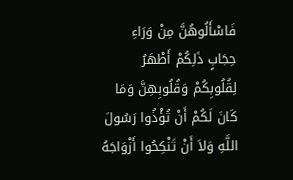فَاسْأَلُوهُنَّ مِنْ وَرَاءِ حِجَابٍ ذَلِكُمْ أَطْهَرُ لِقُلُوبِكُمْ وَقُلُوبِهِنَّ وَمَا كَانَ لَكُمْ أَنْ تُؤْذُوا رَسُولَ اللَّهِ وَلاَ أَنْ تَنْكِحُوا أَزْوَاجَهُ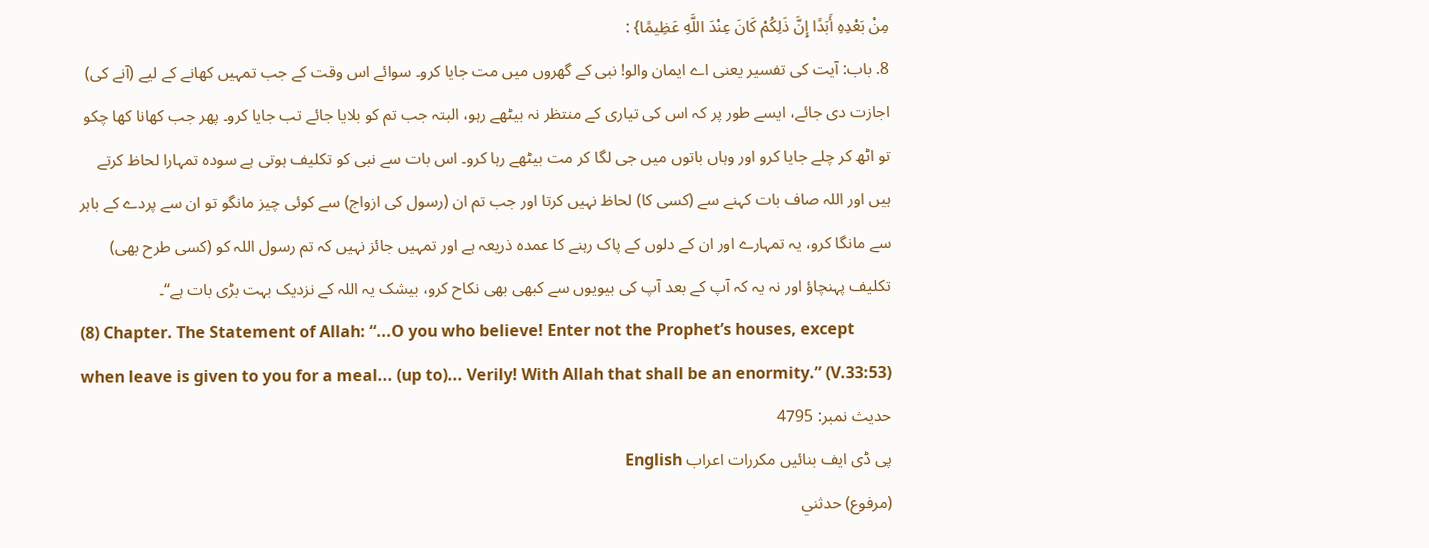مِنْ بَعْدِهِ أَبَدًا إِنَّ ذَلِكُمْ كَانَ عِنْدَ اللَّهِ عَظِيمًا} :
8. باب: آیت کی تفسیر یعنی اے ایمان والو! نبی کے گھروں میں مت جایا کرو۔ سوائے اس وقت کے جب تمہیں کھانے کے لیے (آنے کی) اجازت دی جائے، ایسے طور پر کہ اس کی تیاری کے منتظر نہ بیٹھے رہو، البتہ جب تم کو بلایا جائے تب جایا کرو۔ پھر جب کھانا کھا چکو تو اٹھ کر چلے جایا کرو اور وہاں باتوں میں جی لگا کر مت بیٹھے رہا کرو۔ اس بات سے نبی کو تکلیف ہوتی ہے سودہ تمہارا لحاظ کرتے ہیں اور اللہ صاف بات کہنے سے (کسی کا) لحاظ نہیں کرتا اور جب تم ان (رسول کی ازواج) سے کوئی چیز مانگو تو ان سے پردے کے باہر سے مانگا کرو، یہ تمہارے اور ان کے دلوں کے پاک رہنے کا عمدہ ذریعہ ہے اور تمہیں جائز نہیں کہ تم رسول اللہ کو (کسی طرح بھی) تکلیف پہنچاؤ اور نہ یہ کہ آپ کے بعد آپ کی بیویوں سے کبھی بھی نکاح کرو، بیشک یہ اللہ کے نزدیک بہت بڑی بات ہے“۔
(8) Chapter. The Statement of Allah: “...O you who believe! Enter not the Prophet’s houses, except when leave is given to you for a meal... (up to)... Verily! With Allah that shall be an enormity.” (V.33:53)
حدیث نمبر: 4795
پی ڈی ایف بنائیں مکررات اعراب English
(مرفوع) حدثني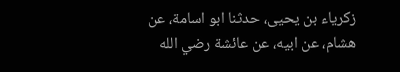زكرياء بن يحيى، حدثنا ابو اسامة، عن هشام، عن ابيه، عن عائشة رضي الله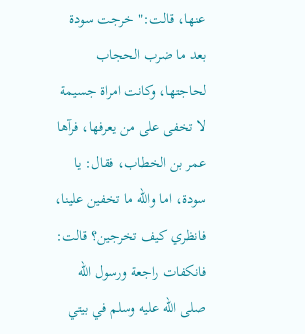عنها، قالت:" خرجت سودة بعد ما ضرب الحجاب لحاجتها، وكانت امراة جسيمة لا تخفى على من يعرفها، فرآها عمر بن الخطاب، فقال: يا سودة، اما والله ما تخفين علينا، فانظري كيف تخرجين؟ قالت: فانكفات راجعة ورسول الله صلى الله عليه وسلم في بيتي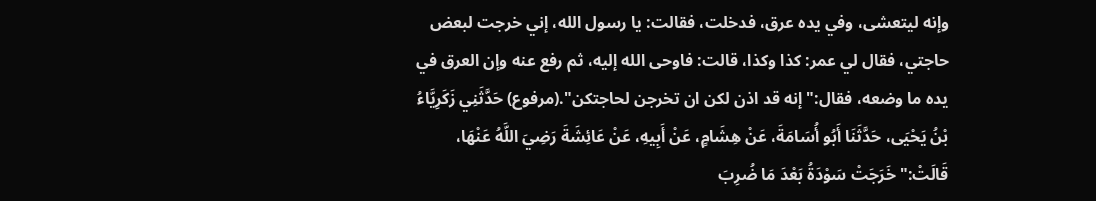وإنه ليتعشى، وفي يده عرق، فدخلت، فقالت: يا رسول الله، إني خرجت لبعض حاجتي، فقال لي عمر: كذا وكذا، قالت: فاوحى الله إليه، ثم رفع عنه وإن العرق في يده ما وضعه، فقال:" إنه قد اذن لكن ان تخرجن لحاجتكن".(مرفوع) حَدَّثَنِي زَكَرِيَّاءُ بْنُ يَحْيَى، حَدَّثَنَا أَبُو أُسَامَةَ، عَنْ هِشَامٍ، عَنْ أَبِيهِ، عَنْ عَائِشَةَ رَضِيَ اللَّهُ عَنْهَا، قَالَتْ:" خَرَجَتْ سَوْدَةُ بَعْدَ مَا ضُرِبَ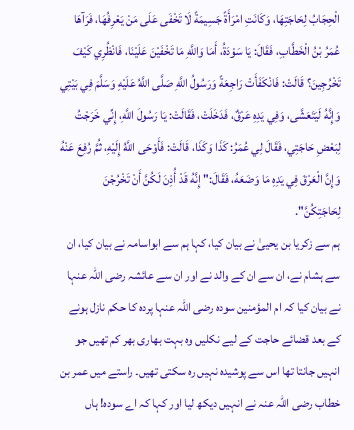الْحِجَابُ لِحَاجَتِهَا، وَكَانَتِ امْرَأَةً جَسِيمَةً لَا تَخْفَى عَلَى مَنْ يَعْرِفُهَا، فَرَآهَا عُمَرُ بْنُ الْخَطَّابِ، فَقَالَ: يَا سَوْدَةُ، أَمَا وَاللَّهِ مَا تَخْفَيْنَ عَلَيْنَا، فَانْظُرِي كَيْفَ تَخْرُجِينَ؟ قَالَتْ: فَانْكَفَأَتْ رَاجِعَةً وَرَسُولُ اللَّهِ صَلَّى اللَّهُ عَلَيْهِ وَسَلَّمَ فِي بَيْتِي وَإِنَّهُ لَيَتَعَشَّى، وَفِي يَدِهِ عَرْقٌ، فَدَخَلَتْ، فَقَالَتْ: يَا رَسُولَ اللَّهِ، إِنِّي خَرَجْتُ لِبَعْضِ حَاجَتِي، فَقَالَ لِي عُمَرُ: كَذَا وَكَذَا، قَالَتْ: فَأَوْحَى اللَّهُ إِلَيْهِ، ثُمَّ رُفِعَ عَنْهُ وَإِنَّ الْعَرْقَ فِي يَدِهِ مَا وَضَعَهُ، فَقَالَ:" إِنَّهُ قَدْ أُذِنَ لَكُنَّ أَنْ تَخْرُجْنَ لِحَاجَتِكُنَّ".
ہم سے زکریا بن یحییٰ نے بیان کیا، کہا ہم سے ابواسامہ نے بیان کیا، ان سے ہشام نے، ان سے ان کے والد نے اور ان سے عائشہ رضی اللہ عنہا نے بیان کیا کہ ام المؤمنین سودہ رضی اللہ عنہا پردہ کا حکم نازل ہونے کے بعد قضائے حاجت کے لیے نکلیں وہ بہت بھاری بھر کم تھیں جو انہیں جانتا تھا اس سے پوشیدہ نہیں رہ سکتی تھیں۔ راستے میں عمر بن خطاب رضی اللہ عنہ نے انہیں دیکھ لیا اور کہا کہ اے سودہ! ہاں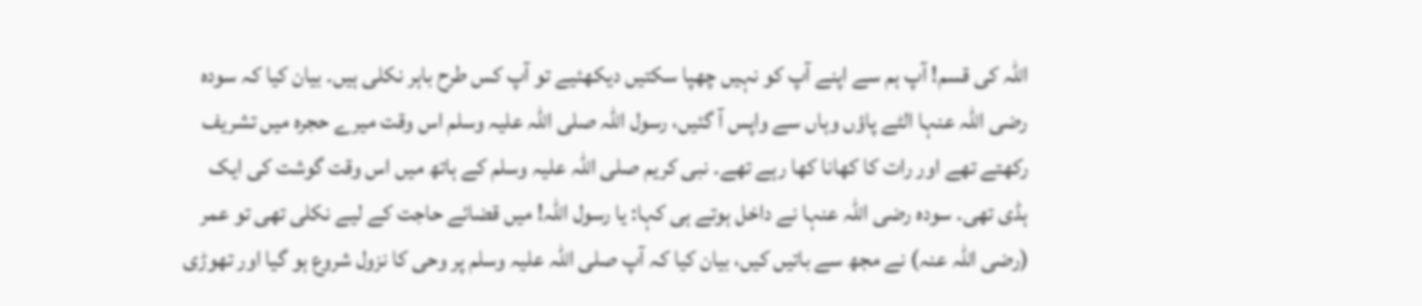اللہ کی قسم! آپ ہم سے اپنے آپ کو نہیں چھپا سکتیں دیکھئیے تو آپ کس طرح باہر نکلی ہیں۔ بیان کیا کہ سودہ رضی اللہ عنہا الٹے پاؤں وہاں سے واپس آ گئیں، رسول اللہ صلی اللہ علیہ وسلم اس وقت میرے حجرہ میں تشریف رکھتے تھے اور رات کا کھانا کھا رہے تھے۔ نبی کریم صلی اللہ علیہ وسلم کے ہاتھ میں اس وقت گوشت کی ایک ہڈی تھی۔ سودہ رضی اللہ عنہا نے داخل ہوتے ہی کہا: یا رسول اللہ! میں قضائے حاجت کے لیے نکلی تھی تو عمر (رضی اللہ عنہ) نے مجھ سے باتیں کیں، بیان کیا کہ آپ صلی اللہ علیہ وسلم پر وحی کا نزول شروع ہو گیا اور تھوڑی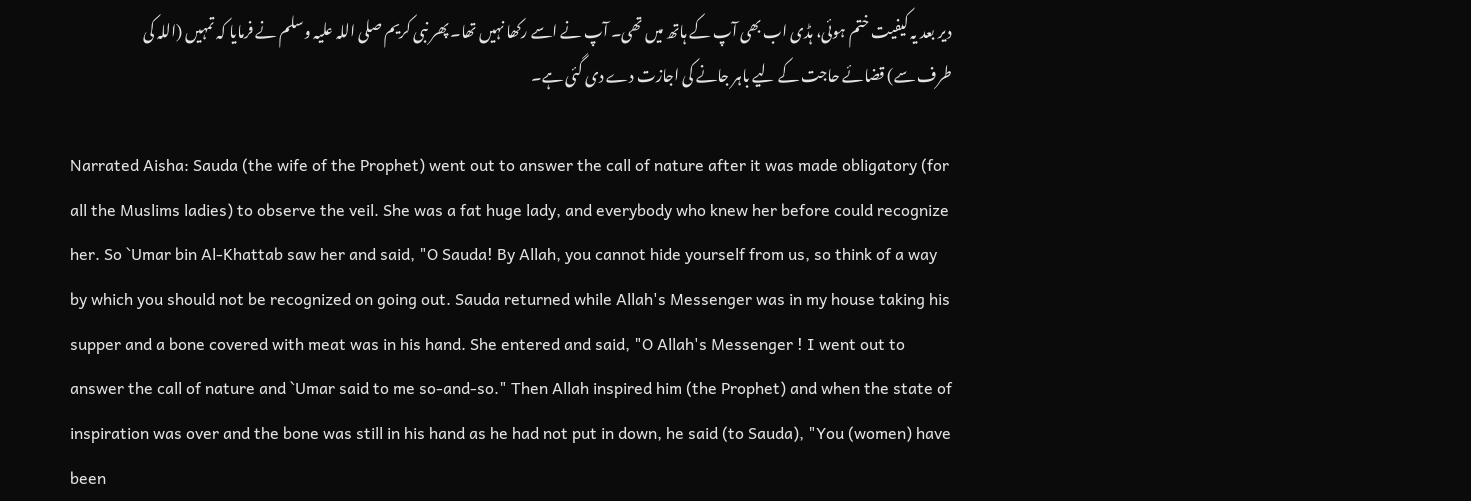دیر بعد یہ کیفیت ختم ہوئی، ہڈی اب بھی آپ کے ہاتھ میں تھی۔ آپ نے اسے رکھا نہیں تھا۔ پھر نبی کریم صلی اللہ علیہ وسلم نے فرمایا کہ تمہیں (اللہ کی طرف سے) قضائے حاجت کے لیے باہر جانے کی اجازت دے دی گئی ہے۔

Narrated Aisha: Sauda (the wife of the Prophet) went out to answer the call of nature after it was made obligatory (for all the Muslims ladies) to observe the veil. She was a fat huge lady, and everybody who knew her before could recognize her. So `Umar bin Al-Khattab saw her and said, "O Sauda! By Allah, you cannot hide yourself from us, so think of a way by which you should not be recognized on going out. Sauda returned while Allah's Messenger was in my house taking his supper and a bone covered with meat was in his hand. She entered and said, "O Allah's Messenger ! I went out to answer the call of nature and `Umar said to me so-and-so." Then Allah inspired him (the Prophet) and when the state of inspiration was over and the bone was still in his hand as he had not put in down, he said (to Sauda), "You (women) have been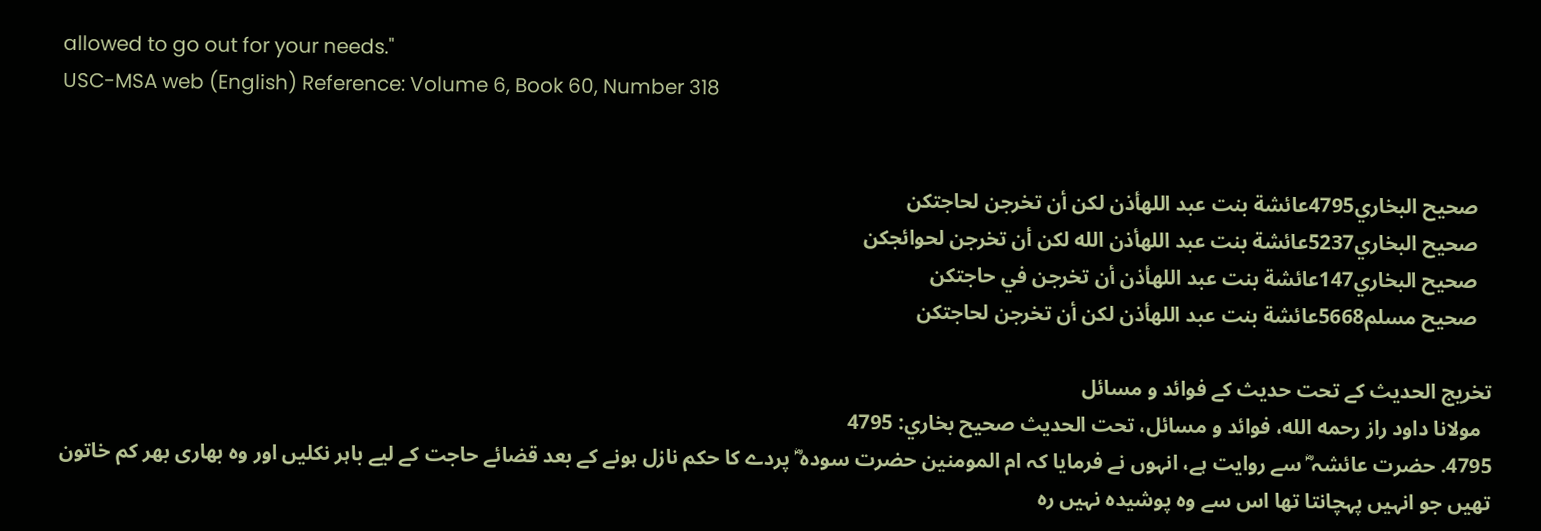allowed to go out for your needs."
USC-MSA web (English) Reference: Volume 6, Book 60, Number 318


   صحيح البخاري4795عائشة بنت عبد اللهأذن لكن أن تخرجن لحاجتكن
   صحيح البخاري5237عائشة بنت عبد اللهأذن الله لكن أن تخرجن لحوائجكن
   صحيح البخاري147عائشة بنت عبد اللهأذن أن تخرجن في حاجتكن
   صحيح مسلم5668عائشة بنت عبد اللهأذن لكن أن تخرجن لحاجتكن

تخریج الحدیث کے تحت حدیث کے فوائد و مسائل
  مولانا داود راز رحمه الله، فوائد و مسائل، تحت الحديث صحيح بخاري: 4795
4795. حضرت عائشہ ؓ سے روایت ہے، انہوں نے فرمایا کہ ام المومنین حضرت سودہ ؓ پردے کا حکم نازل ہونے کے بعد قضائے حاجت کے لیے باہر نکلیں اور وہ بھاری بھر کم خاتون تھیں جو انہیں پہچانتا تھا اس سے وہ پوشیدہ نہیں رہ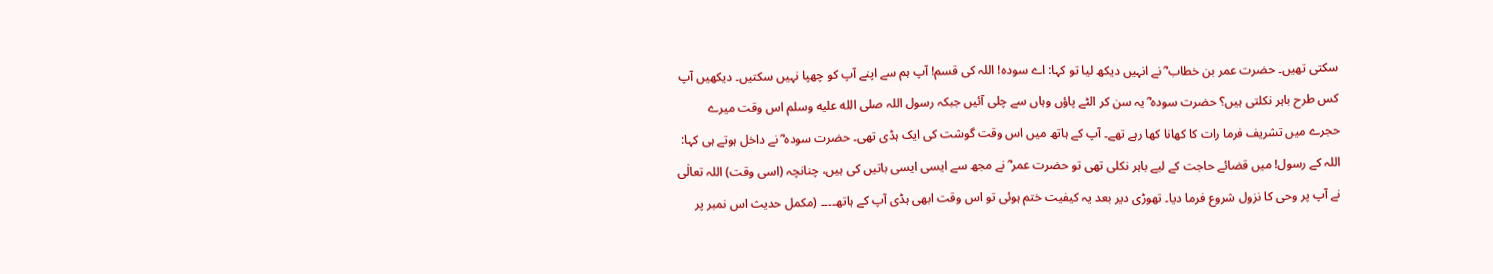سکتی تھیں۔ حضرت عمر بن خطاب ؓ نے انہیں دیکھ لیا تو کہا: اے سودہ! اللہ کی قسم! آپ ہم سے اپنے آپ کو چھپا نہیں سکتیں۔ دیکھیں آپ کس طرح باہر نکلتی ہیں؟ حضرت سودہ ؓ یہ سن کر الٹے پاؤں وہاں سے چلی آئیں جبکہ رسول اللہ صلى الله عليه وسلم اس وقت میرے حجرے میں تشریف فرما رات کا کھانا کھا رہے تھے۔ آپ کے ہاتھ میں اس وقت گوشت کی ایک ہڈی تھی۔ حضرت سودہ ؓ نے داخل ہوتے ہی کہا: اللہ کے رسول! میں قضائے حاجت کے لیے باہر نکلی تھی تو حضرت عمر ؓ نے مجھ سے ایسی ایسی باتیں کی ہیں، چنانچہ (اسی وقت) اللہ تعالٰی نے آپ پر وحی کا نزول شروع فرما دیا۔ تھوڑی دیر بعد یہ کیفیت ختم ہوئی تو اس وقت ابھی ہڈی آپ کے ہاتھ۔۔۔۔ (مکمل حدیث اس نمبر پر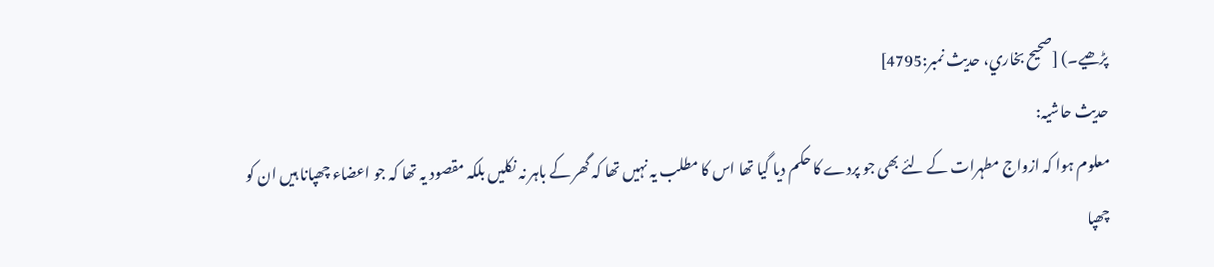پڑھیے۔) [صحيح بخاري، حديث نمبر:4795]
حدیث حاشیہ:
معلوم ہوا کہ ازواج مطہرات کے لئے بھی جو پردے کا حکم دیا گیا تھا اس کا مطلب یہ نہیں تھا کہ گھر کے باہر نہ نکلیں بلکہ مقصود یہ تھا کہ جو اعضاء چھپانا ہیں ان کو چھپا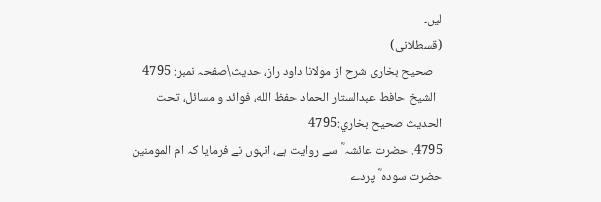لیں۔
(قسطلانی)
   صحیح بخاری شرح از مولانا داود راز، حدیث\صفحہ نمبر: 4795
  الشيخ حافط عبدالستار الحماد حفظ الله، فوائد و مسائل، تحت الحديث صحيح بخاري:4795
4795. حضرت عائشہ ؓ سے روایت ہے، انہوں نے فرمایا کہ ام المومنین حضرت سودہ ؓ پردے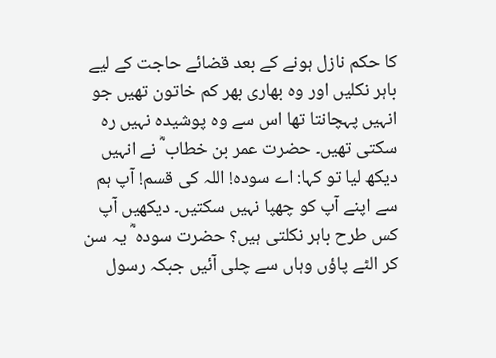کا حکم نازل ہونے کے بعد قضائے حاجت کے لیے باہر نکلیں اور وہ بھاری بھر کم خاتون تھیں جو انہیں پہچانتا تھا اس سے وہ پوشیدہ نہیں رہ سکتی تھیں۔ حضرت عمر بن خطاب ؓ نے انہیں دیکھ لیا تو کہا: اے سودہ! اللہ کی قسم! آپ ہم سے اپنے آپ کو چھپا نہیں سکتیں۔ دیکھیں آپ کس طرح باہر نکلتی ہیں؟ حضرت سودہ ؓ یہ سن کر الٹے پاؤں وہاں سے چلی آئیں جبکہ رسول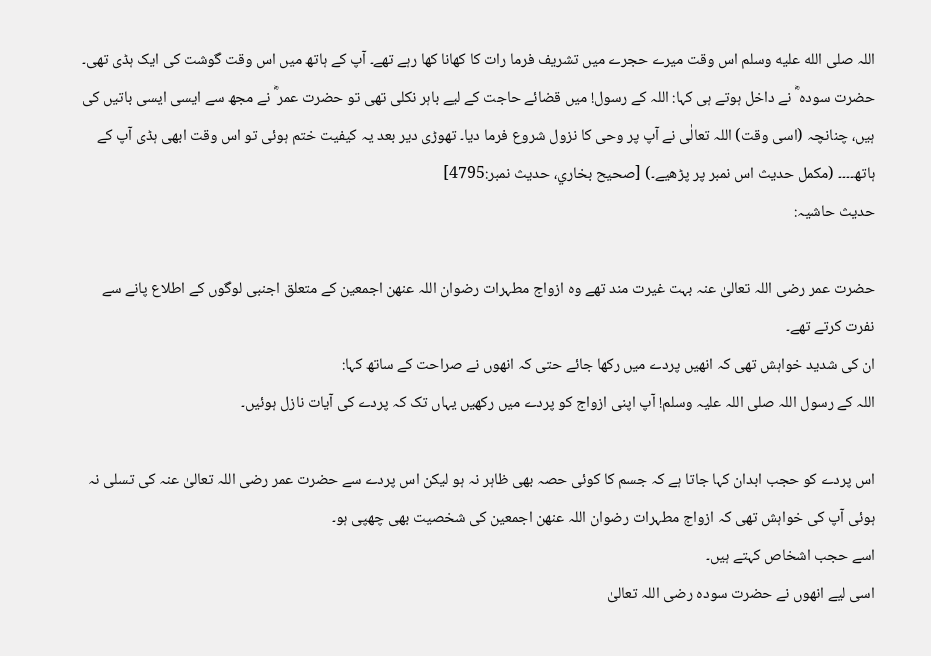اللہ صلى الله عليه وسلم اس وقت میرے حجرے میں تشریف فرما رات کا کھانا کھا رہے تھے۔ آپ کے ہاتھ میں اس وقت گوشت کی ایک ہڈی تھی۔ حضرت سودہ ؓ نے داخل ہوتے ہی کہا: اللہ کے رسول! میں قضائے حاجت کے لیے باہر نکلی تھی تو حضرت عمر ؓ نے مجھ سے ایسی ایسی باتیں کی ہیں، چنانچہ (اسی وقت) اللہ تعالٰی نے آپ پر وحی کا نزول شروع فرما دیا۔ تھوڑی دیر بعد یہ کیفیت ختم ہوئی تو اس وقت ابھی ہڈی آپ کے ہاتھ۔۔۔۔ (مکمل حدیث اس نمبر پر پڑھیے۔) [صحيح بخاري، حديث نمبر:4795]
حدیث حاشیہ:

حضرت عمر رضی اللہ تعالیٰ عنہ بہت غیرت مند تھے وہ ازواج مطہرات رضوان اللہ عنھن اجمعین کے متعلق اجنبی لوگوں کے اطلاع پانے سے نفرت کرتے تھے۔
ان کی شدید خواہش تھی کہ انھیں پردے میں رکھا جائے حتی کہ انھوں نے صراحت کے ساتھ کہا:
اللہ کے رسول اللہ صلی اللہ علیہ وسلم! آپ اپنی ازواج کو پردے میں رکھیں یہاں تک کہ پردے کی آیات نازل ہوئیں۔

اس پردے کو حجب ابدان کہا جاتا ہے کہ جسم کا کوئی حصہ بھی ظاہر نہ ہو لیکن اس پردے سے حضرت عمر رضی اللہ تعالیٰ عنہ کی تسلی نہ ہوئی آپ کی خواہش تھی کہ ازواج مطہرات رضوان اللہ عنھن اجمعین کی شخصیت بھی چھپی ہو۔
اسے حجب اشخاص کہتے ہیں۔
اسی لیے انھوں نے حضرت سودہ رضی اللہ تعالیٰ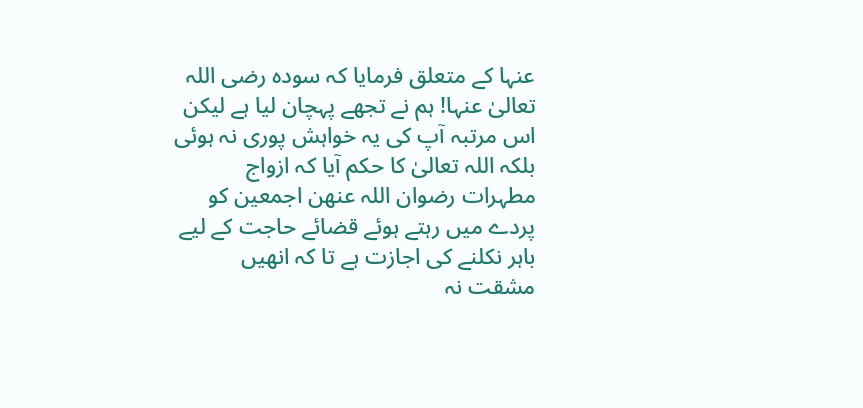عنہا کے متعلق فرمایا کہ سودہ رضی اللہ تعالیٰ عنہا! ہم نے تجھے پہچان لیا ہے لیکن اس مرتبہ آپ کی یہ خواہش پوری نہ ہوئی بلکہ اللہ تعالیٰ کا حکم آیا کہ ازواج مطہرات رضوان اللہ عنھن اجمعین کو پردے میں رہتے ہوئے قضائے حاجت کے لیے باہر نکلنے کی اجازت ہے تا کہ انھیں مشقت نہ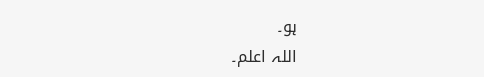ہو۔
اللہ اعلم۔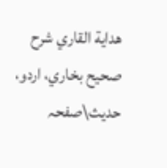هداية القاري شرح صحيح بخاري، اردو، حدیث\صفحہ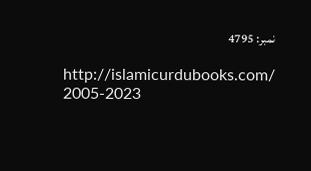نمبر: 4795

http://islamicurdubooks.com/ 2005-2023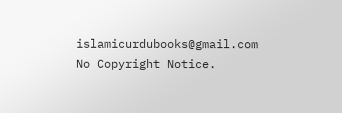islamicurdubooks@gmail.com No Copyright Notice.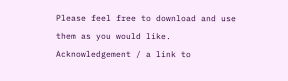Please feel free to download and use them as you would like.
Acknowledgement / a link to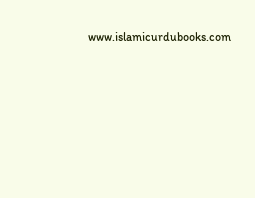www.islamicurdubooks.com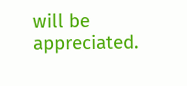will be appreciated.